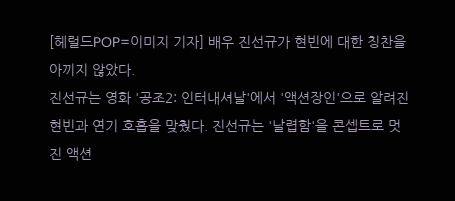[헤럴드POP=이미지 기자] 배우 진선규가 현빈에 대한 칭찬을 아끼지 않았다.
진선규는 영화 '공조2: 인터내셔날'에서 '액션장인'으로 알려진 현빈과 연기 호흡을 맞췄다. 진선규는 '날렵함'을 콘셉트로 멋진 액션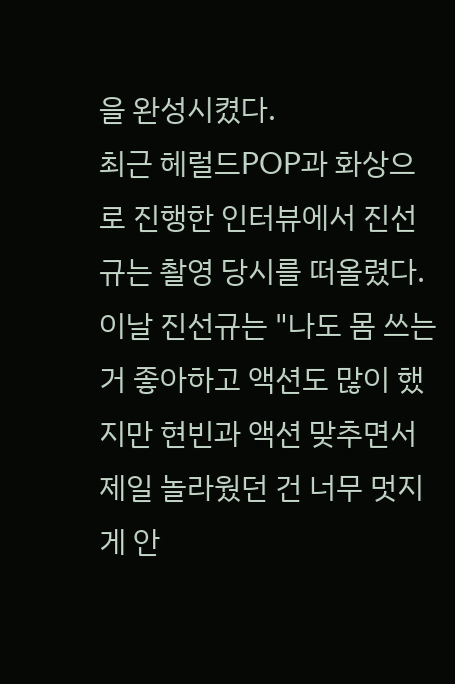을 완성시켰다.
최근 헤럴드POP과 화상으로 진행한 인터뷰에서 진선규는 촬영 당시를 떠올렸다.
이날 진선규는 "나도 몸 쓰는 거 좋아하고 액션도 많이 했지만 현빈과 액션 맞추면서 제일 놀라웠던 건 너무 멋지게 안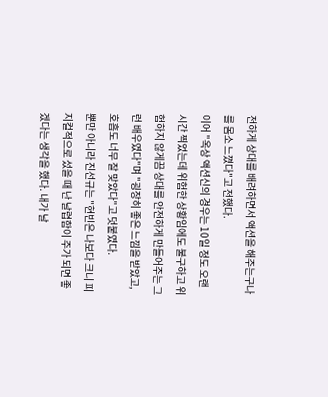전하게 상대를 배려하면서 액션을 해주는구나를 몸소 느꼈다"고 전했다.
이어 "옥상 액션신의 경우는 10일 정도 오랜 시간 찍었는데 위험한 상황임에도 불구하고 위험하지 않게끔 상대를 안전하게 만들어주는 그런 배우였다"며 "굉장히 좋은 느낌을 받았고, 호흡도 너무 잘 맞았다"고 덧붙였다.
뿐만 아니라 진선규는 "현빈은 나보다 크니 피지컬적으로 섰을 때 난 날렵함이 주가 되면 좋겠다는 생각을 했다. 내가 날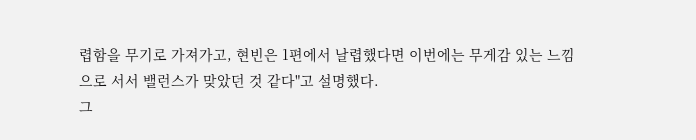렵함을 무기로 가져가고, 현빈은 1편에서 날렵했다면 이번에는 무게감 있는 느낌으로 서서 밸런스가 맞았던 것 같다"고 설명했다.
그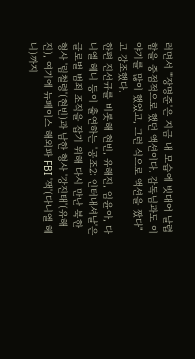러면서 "'장명준'은 지금 내 모습에 빗대어 날렵함을 중점적으로 했던 액션이다. 감독님과도 이야기를 많이 했었고, 그런 식으로 액션을 짰다"고 강조했다.
한편 진선규를 비롯해 현빈, 유해진, 임윤아, 다니엘 헤니 등이 출연하는 '공조2: 인터내셔날'은 글로벌 범죄 조직을 잡기 위해 다시 만난 북한 형사 '림철령'(현빈)과 남한 형사 '강진태'(유해진), 여기에 뉴페이스 해외파 FBI '잭'(다니엘 헤니)까지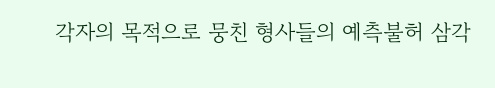각자의 목적으로 뭉친 형사들의 예측불허 삼각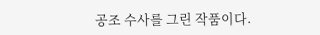공조 수사를 그린 작품이다.